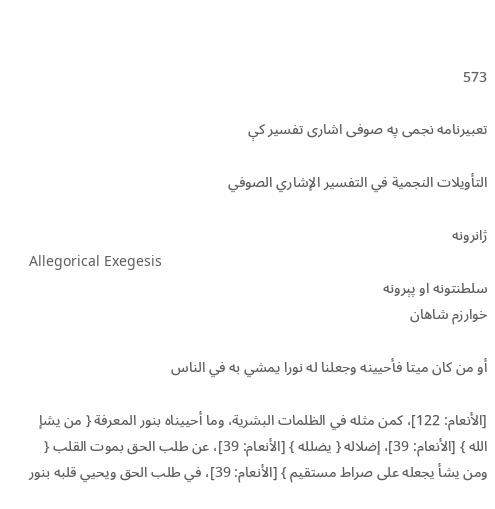573

تعبیرنامه نجمی په صوفی اشاری تفسیر کې

التأويلات النجمية في التفسير الإشاري الصوفي

ژانرونه
Allegorical Exegesis
سلطنتونه او پېرونه
خوارزم شاهان

أو من كان ميتا فأحيينه وجعلنا له نورا يمشي به في الناس

[الأنعام: 122]، كمن مثله في الظلمات البشرية، وما أحييناه بنور المعرفة { من يشإ الله } [الأنعام: 39]، إضلاله { يضلله } [الأنعام: 39]، عن طلب الحق بموت القلب { ومن يشأ يجعله على صراط مستقيم } [الأنعام: 39]، في طلب الحق ويحيي قلبه بنور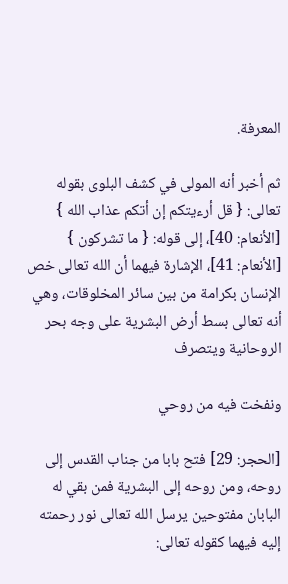المعرفة.

ثم أخبر أنه المولى في كشف البلوى بقوله تعالى: { قل أرءيتكم إن أتكم عذاب الله } [الأنعام: 40]، إلى قوله: { ما تشركون } [الأنعام: 41]، الإشارة فيهما أن الله تعالى خص الإنسان بكرامة من بين سائر المخلوقات، وهي أنه تعالى بسط أرض البشرية على وجه بحر الروحانية ويتصرف

ونفخت فيه من روحي

[الحجر: 29] فتح بابا من جناب القدس إلى روحه، ومن روحه إلى البشرية فمن بقي له البابان مفتوحين يرسل الله تعالى نور رحمته إليه فيهما كقوله تعالى: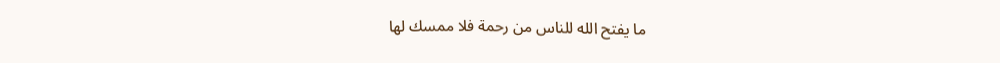ما يفتح الله للناس من رحمة فلا ممسك لها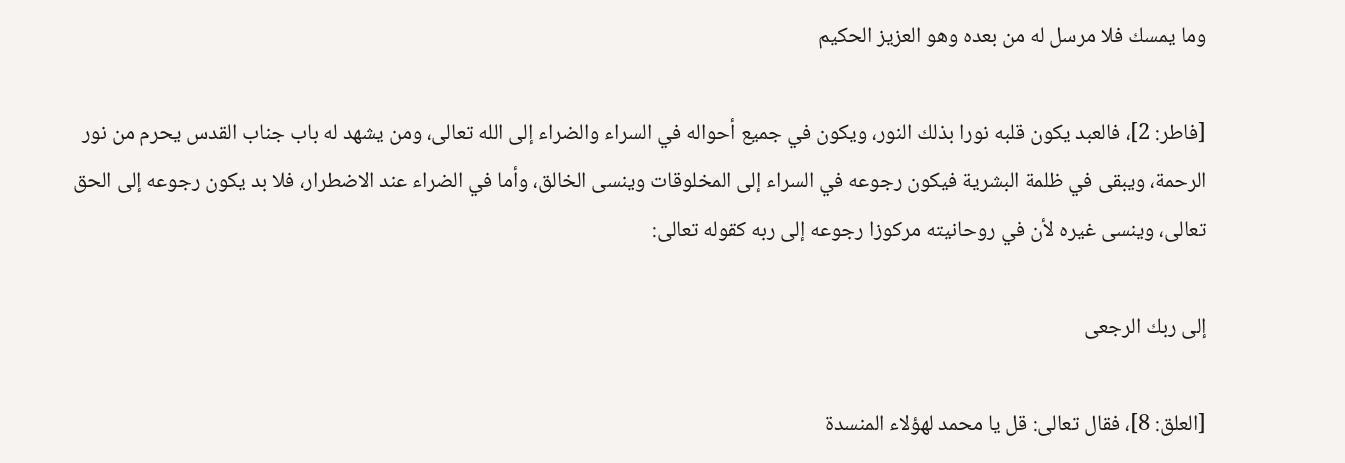وما يمسك فلا مرسل له من بعده وهو العزيز الحكيم

[فاطر: 2]، فالعبد يكون قلبه نورا بذلك النور، ويكون في جميع أحواله في السراء والضراء إلى الله تعالى، ومن يشهد له باب جناب القدس يحرم من نور الرحمة، ويبقى في ظلمة البشرية فيكون رجوعه في السراء إلى المخلوقات وينسى الخالق، وأما في الضراء عند الاضطرار، فلا بد يكون رجوعه إلى الحق تعالى، وينسى غيره لأن في روحانيته مركوزا رجوعه إلى ربه كقوله تعالى:

إلى ربك الرجعى

[العلق: 8]، فقال تعالى: قل يا محمد لهؤلاء المنسدة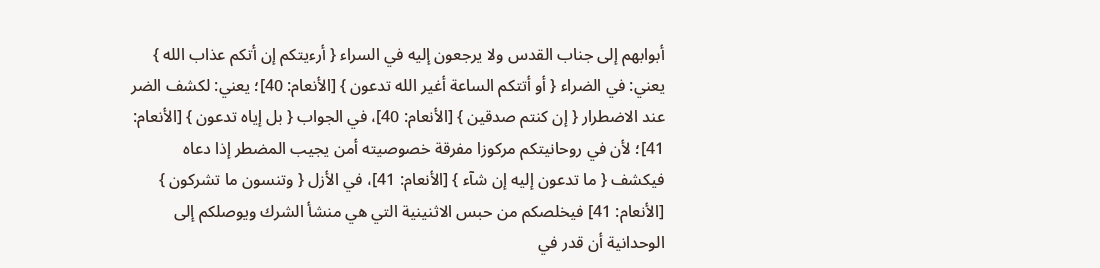أبوابهم إلى جناب القدس ولا يرجعون إليه في السراء { أرءيتكم إن أتكم عذاب الله } يعني: في الضراء { أو أتتكم الساعة أغير الله تدعون } [الأنعام: 40]؛ يعني: لكشف الضر عند الاضطرار { إن كنتم صدقين } [الأنعام: 40]، في الجواب { بل إياه تدعون } [الأنعام: 41]؛ لأن في روحانيتكم مركوزا مفرقة خصوصيته أمن يجيب المضطر إذا دعاه فيكشف { ما تدعون إليه إن شآء } [الأنعام: 41]، في الأزل { وتنسون ما تشركون } [الأنعام: 41] فيخلصكم من حبس الاثنينية التي هي منشأ الشرك ويوصلكم إلى الوحدانية أن قدر في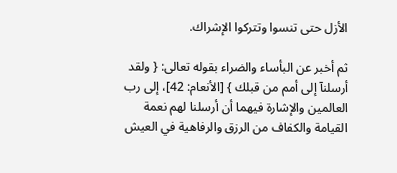الأزل حتى تنسوا وتتركوا الإشراك.

ثم أخبر عن البأساء والضراء بقوله تعالى: { ولقد أرسلنآ إلى أمم من قبلك } [الأنعام: 42]، إلى رب العالمين والإشارة فيهما أن أرسلنا لهم نعمة القيامة والكفاف من الرزق والرفاهية في العيش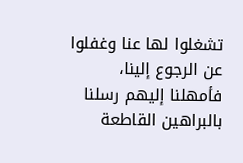تشغلوا لها عنا وغفلوا عن الرجوع إلينا، فأمهلنا إليهم رسلنا بالبراهين القاطعة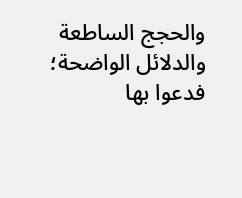والحجج الساطعة والدلائل الواضحة؛ فدعوا بها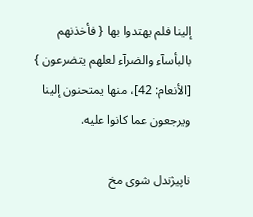إلينا فلم يهتدوا بها { فأخذنهم بالبأسآء والضرآء لعلهم يتضرعون } [الأنعام: 42]، منها يمتحنون إلينا ويرجعون عما كانوا عليه.

ناپیژندل شوی مخ